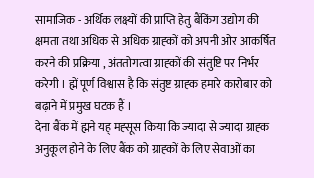सामाजिक - अर्थिक लक्ष्यों की प्राप्ति हेतु बैंकिंग उद्योग की क्षमता तथा अधिक से अधिक ग्राह्कों को अपनी ओर आकर्षित करने की प्रक्रिया , अंततोगत्वा ग्राह्कों की संतुष्टि पर निर्भर करेगी । ह्में पूर्ण विश्वास है कि संतुष्ट ग्राह्क हमारे कारोबार को बढ़ाने में प्रमुख घटक हैं ।
देना बैंक में ह्मने यह् मह्सूस किया कि ज्यादा से ज्यादा ग्राह्क अनुकूल होने के लिए बैंक को ग्राह्कों के लिए सेवाओं का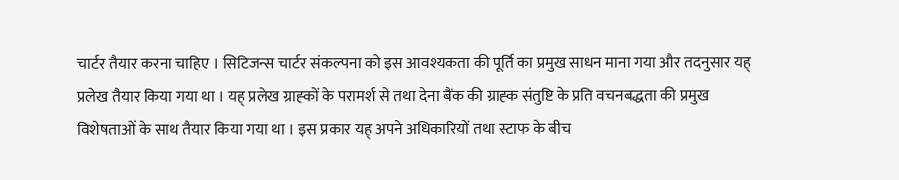चार्टर तैयार करना चाहिए । सिटिजन्स चार्टर संकल्पना को इस आवश्यकता की पूर्ति का प्रमुख साधन माना गया और तदनुसार यह् प्रलेख तैयार किया गया था । यह् प्रलेख ग्राह्कों के परामर्श से तथा देना बैंक की ग्राह्क संतुष्टि के प्रति वचनबद्धता की प्रमुख विशेषताओं के साथ तैयार किया गया था । इस प्रकार यह् अपने अधिकारियों तथा स्टाफ के बीच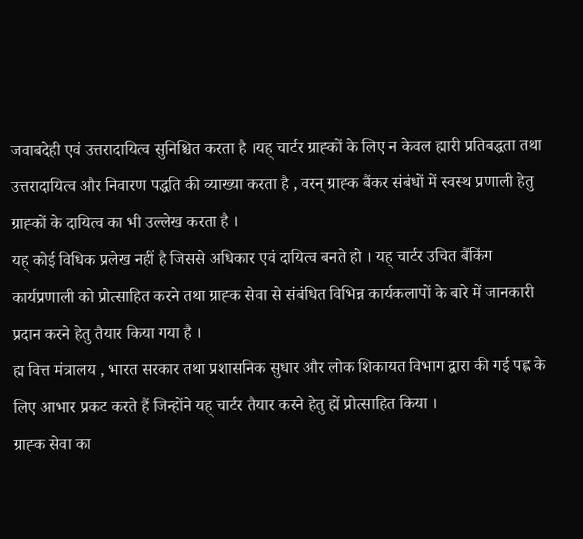जवाबदेही एवं उत्तरादायित्व सुनिश्चित करता है ।यह् चार्टर ग्राह्कों के लिए न केवल ह्मारी प्रतिबद्धता तथा उत्तरादायित्व और निवारण पद्धति की व्याख्या करता है , वरन् ग्राह्क बैंकर संबंधों में स्वस्थ प्रणाली हेतु ग्राह्कों के दायित्व का भी उल्लेख करता है ।
यह् कोई विधिक प्रलेख नहीं है जिससे अधिकार एवं दायित्व बनते हो । यह् चार्टर उचित बैंकिंग कार्यप्रणाली को प्रोत्साहित करने तथा ग्राह्क सेवा से संबंधित विभिन्न कार्यकलापों के बारे में जानकारी प्रदान करने हेतु तैयार किया गया है ।
ह्म वित्त मंत्रालय , भारत सरकार तथा प्रशासनिक सुधार और लोक शिकायत विभाग द्वारा की गई पह्ल के लिए आभार प्रकट करते हैं जिन्होंने यह् चार्टर तैयार करने हेतु ह्में प्रोत्साहित किया ।
ग्राह्क सेवा का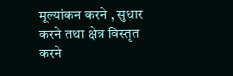मूल्यांकन करने , सुधार करने तथा क्षेत्र विस्तृत करने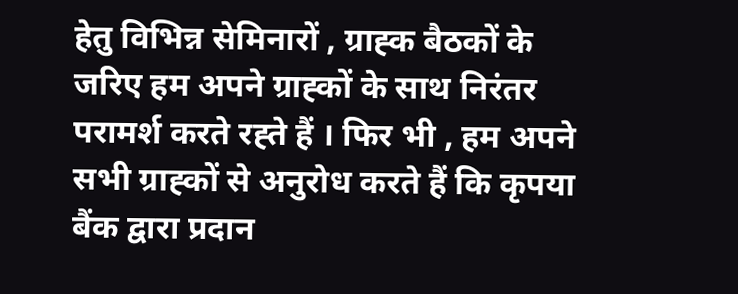हेतु विभिन्न सेमिनारों , ग्राह्क बैठकों के जरिए हम अपने ग्राह्कों के साथ निरंतर परामर्श करते रह्ते हैं । फिर भी , हम अपने सभी ग्राह्कों से अनुरोध करते हैं कि कृपया बैंक द्वारा प्रदान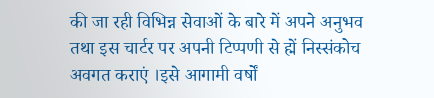की जा रही विभिन्न सेवाओं के बारे में अपने अनुभव तथा इस चार्टर पर अपनी टिप्पणी से ह्में निस्संकोच अवगत कराएं ।इसे आगामी वर्षों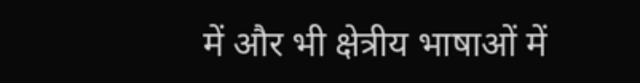में और भी क्षेत्रीय भाषाओं में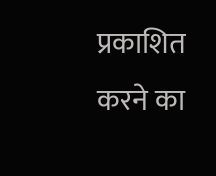प्रकाशित करने का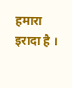हमारा इरादा है ।